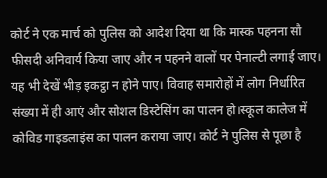कोर्ट ने एक मार्च को पुलिस को आदेश दिया था कि मास्क पहनना सौ फीसदी अनिवार्य किया जाए और न पहनने वालों पर पेनाल्टी लगाई जाए। यह भी देखें भीड़ इकट्ठा न होने पाए। विवाह समारोहों में लोग निर्धारित संख्या में ही आएं और सोशल डिस्टेसिंग का पालन हो।स्कूल कालेज में कोविड गाइडलाइंस का पालन कराया जाए। कोर्ट ने पुलिस से पूछा है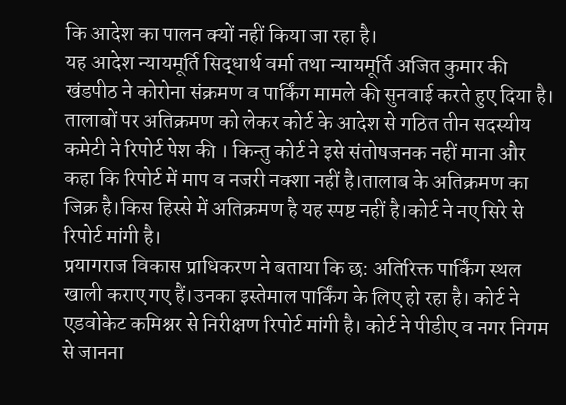कि आदेश का पालन क्यों नहीं किया जा रहा है।
यह आदेश न्यायमूर्ति सिद्धार्थ वर्मा तथा न्यायमूर्ति अजित कुमार की खंडपीठ ने कोरोना संक्रमण व पार्किंग मामले की सुनवाई करते हुए दिया है। तालाबों पर अतिक्रमण को लेकर कोर्ट के आदेश से गठित तीन सदस्यीय कमेटी ने रिपोर्ट पेश की । किन्तु कोर्ट ने इसे संतोषजनक नहीं माना और कहा कि रिपोर्ट में माप व नजरी नक्शा नहीं है।तालाब के अतिक्रमण का जिक्र है।किस हिस्से में अतिक्रमण है यह स्पष्ट नहीं है।कोर्ट ने नए सिरे से रिपोर्ट मांगी है।
प्रयागराज विकास प्राधिकरण ने बताया कि छ: अतिरिक्त पार्किंग स्थल खाली कराए गए हैं।उनका इस्तेमाल पार्किंग के लिए हो रहा है। कोर्ट ने एडवोकेट कमिश्नर से निरीक्षण रिपोर्ट मांगी है। कोर्ट ने पीडीए व नगर निगम से जानना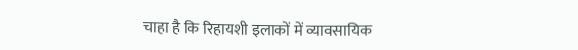चाहा है कि रिहायशी इलाकों में व्यावसायिक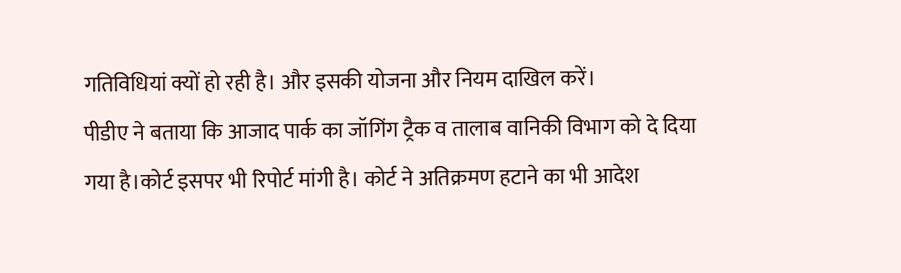गतिविधियां क्यों हो रही है। और इसकी योजना और नियम दाखिल करें।
पीडीए ने बताया कि आजाद पार्क का जॉगिंग ट्रैक व तालाब वानिकी विभाग को दे दिया गया है।कोर्ट इसपर भी रिपोर्ट मांगी है। कोर्ट ने अतिक्रमण हटाने का भी आदेश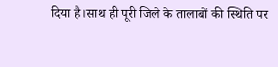दिया है।साथ ही पूरी जिले के तालाबों की स्थिति पर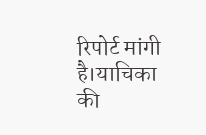रिपोर्ट मांगी है।याचिका की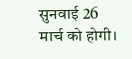सुनवाई 26 मार्च को होगी।